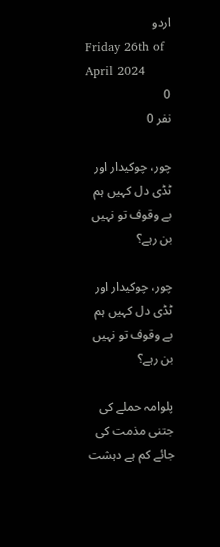اردو
Friday 26th of April 2024
0
نفر 0

چور، چوکیدار اور ٹڈی دل کہیں ہم بے وقوف تو نہیں بن رہے؟

چور، چوکیدار اور ٹڈی دل کہیں ہم بے وقوف تو نہیں بن رہے؟

پلوامہ حملے کی جتنی مذمت کی جائے کم ہے دہشت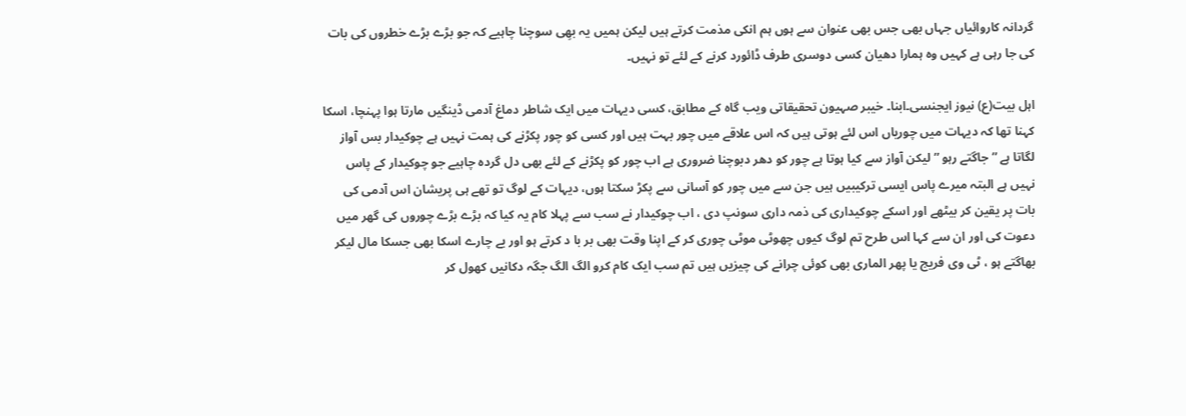گردانہ کاروائیاں جہاں بھی جس بھی عنوان سے ہوں ہم انکی مذمت کرتے ہیں لیکن ہمیں یہ بھِی سوچنا چاہیے کہ جو بڑے بڑے خطروں کی بات کی جا رہی ہے کہیں وہ ہمارا دھیان کسی دوسری طرف ڈائورد کرنے کے لئے تو نہیں۔

اہل بیت(ع) نیوز ایجنسی۔ابنا۔ خیبر صہیون تحقیقاتی ویب گاہ کے مطابق، کسی دیہات میں ایک شاطر دماغ آدمی ڈینگیں مارتا ہوا پہنچا، اسکا کہنا تھا کہ دیہات میں چوریاں اس لئے ہوتی ہیں کہ اس علاقے میں چور بہت ہیں اور کسی کو چور پکڑنے کی ہمت نہیں ہے چوکیدار بس آواز لگاتا ہے ” جاگتے رہو ” لیکن آواز سے کیا ہوتا ہے چور کو دھر دبوچنا ضروری ہے اب چور کو پکڑنے کے لئے بھی دل گردہ چاہیے جو چوکیدار کے پاس نہیں ہے البتہ میرے پاس ایسی ترکیبیں ہیں جن سے میں چور کو آسانی سے پکڑ سکتا ہوں، دیہات کے لوگ تو تھے ہی پریشان اس آدمی کی بات پر یقین کر بیٹھے اور اسکے چوکیداری کی ذمہ داری سونپ دی ، اب چوکیدار نے سب سے پہلا کام یہ کیا کہ بڑے بڑے چوروں کی گھر میں دعوت کی اور ان سے کہا اس طرح تم لوگ کیوں چھوٹی موٹی چوری کر کے اپنا وقت بھی بر با د کرتے ہو اور بے چارے اسکا بھی جسکا مال لیکر بھاگتے ہو ، ٹی وی فریج یا پھر الماری بھی کوئی چرانے کی چیزیں ہیں تم سب ایک کام کرو الگ الگ جگہ دکانیں کھول کر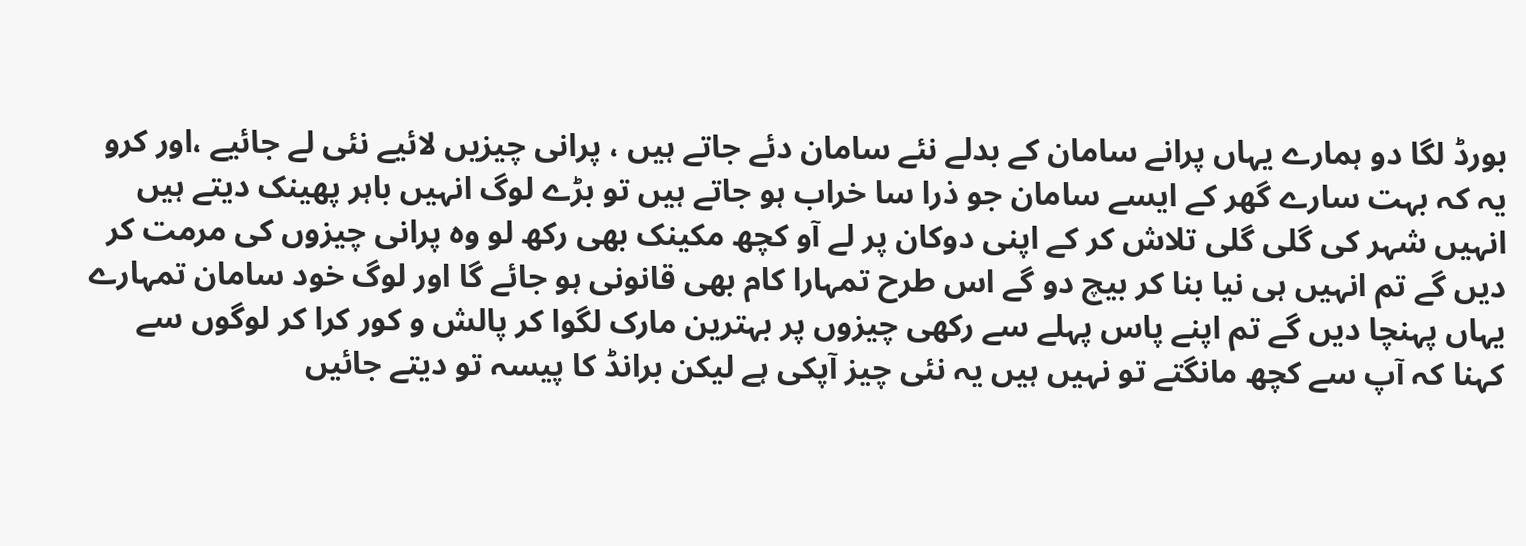بورڈ لگا دو ہمارے یہاں پرانے سامان کے بدلے نئے سامان دئے جاتے ہیں ، پرانی چیزیں لائیے نئی لے جائیے ،اور کرو یہ کہ بہت سارے گھر کے ایسے سامان جو ذرا سا خراب ہو جاتے ہیں تو بڑے لوگ انہیں باہر پھینک دیتے ہیں انہیں شہر کی گلی گلی تلاش کر کے اپنی دوکان پر لے آو کچھ مکینک بھی رکھ لو وہ پرانی چیزوں کی مرمت کر دیں گے تم انہیں ہی نیا بنا کر بیچ دو گے اس طرح تمہارا کام بھی قانونی ہو جائے گا اور لوگ خود سامان تمہارے یہاں پہنچا دیں گے تم اپنے پاس پہلے سے رکھی چیزوں پر بہترین مارک لگوا کر پالش و کور کرا کر لوگوں سے کہنا کہ آپ سے کچھ مانگتے تو نہیں ہیں یہ نئی چیز آپکی ہے لیکن برانڈ کا پیسہ تو دیتے جائیں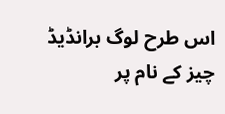اس طرح لوگ برانڈیڈ چیز کے نام پر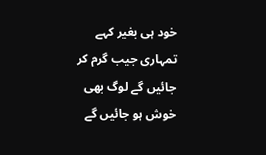خود ہی بغیر کہے تمہاری جیب گرم کر جائیں گے لوگ بھی خوش ہو جائیں گے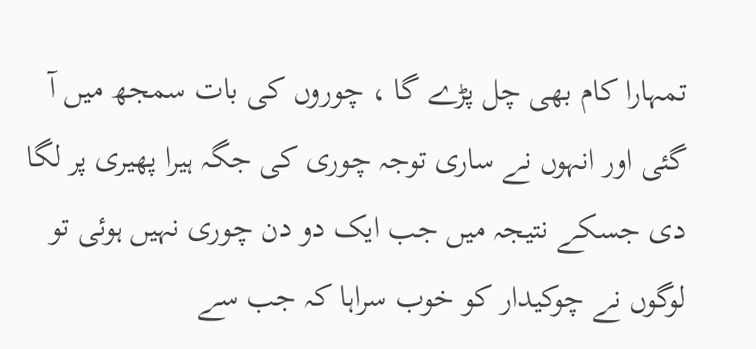تمہارا کام بھی چل پڑے گا ، چوروں کی بات سمجھ میں آ گئی اور انہوں نے ساری توجہ چوری کی جگہ ہیرا پھیری پر لگا دی جسکے نتیجہ میں جب ایک دو دن چوری نہیں ہوئی تو لوگوں نے چوکیدار کو خوب سراہا کہ جب سے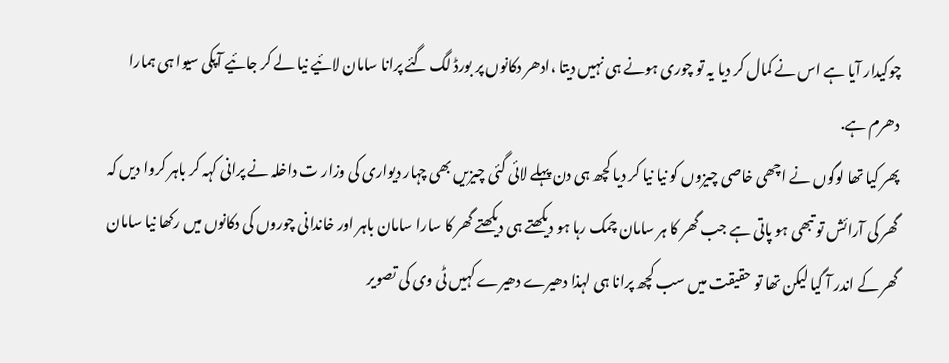چوکیدار آیا ہے اس نے کمال کر دیا یہ تو چوری ہونے ہی نہیں دیتا ،ادھر دکانوں پر بورڈ لگ گئے پرانا سامان لائیے نیا لے کر جائیے آپکی سیوا ہی ہمارا دھرم ہے.
پھر کیا تھا لوگوں نے اچھی خاصی چیزوں کو نیا نیا کر دیا کچھ ہی دن پہلے لائی گئی چیزیں بھی چہار دیواری کی وزار ت داخلہ نے پرانی کہہ کر باہر کروا دیں کہ گھر کی آرائش تو تبھی ہو پاتی ہے جب گھر کا ہر سامان چمک رہا ہو دیکھتے ہی دیکھتے گھر کا سارا سامان باہر اور خاندانی چوروں کی دکانوں میں رکھا نیا سامان گھر کے اندر آ گیا لیکن تھا تو حقیقت میں سب کچھ پرانا ہی لہذا دھیرے دھیرے کہیں ٹی وی کی تصویر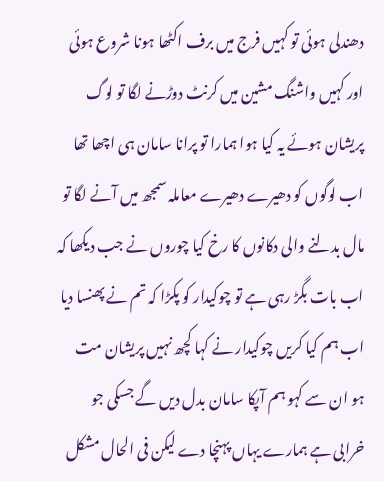دھندلی ہوئی تو کہیں فرج میں برف اکٹھا ہونا شروع ہوئی اور کہیں واشنگ مشین میں کرنٹ دوڑنے لگا تو لوگ پریشان ہوئے یہ کیا ہوا ہمارا تو پرانا سامان ہی اچھا تھا اب لوگوں کو دھیرے دھیرے معاملہ سمجھ میں آنے لگا تو مال بدلنے والی دکانوں کا رخ کیا چوروں نے جب دیکھا کہ اب بات بگڑ رہی ہے تو چوکیدار کو پکڑا کہ تم نے پھنسا دیا اب ہم کیا کریں چوکیدار نے کہا کچھ نہیں پریشان مت ہو ان سے کہو ہم آپکا سامان بدل دیں گے جسکی جو خرابی ہے ہمارے یہاں پہنچا دے لیکن فی الحال مشکل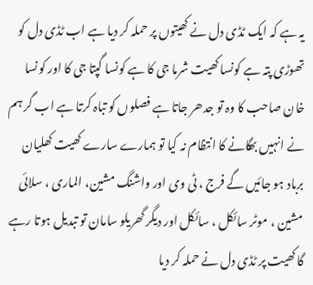یہ ہے کہ ایک ٹڈی دل نے کھیتوں پر حملہ کر دیا ہے اب ٹڈی دل کو تھوڑی پتہ ہے کونسا کھیت شرما جی کا ہے کونسا گپتا جی کا اور کونسا خان صاحب کا وہ تو جدھر جاتا ہے فصلوں کو تباہ کرتا ہے اب گر ہم نے انہیں بھگانے کا انتظام نہ کیا تو ہمارے سارے کھیت کھلیان برباد ہو جائیں گے فرج ، ٹی وی اور واشنگ مشین، الماری ، سلائی مشین ، موٹر سائکل ، سائکل اور دیگر گھریلو سامان تو تبدیل ہوتا رہے گا کھیت پر ٹڈی دل نے حملہ کر دیا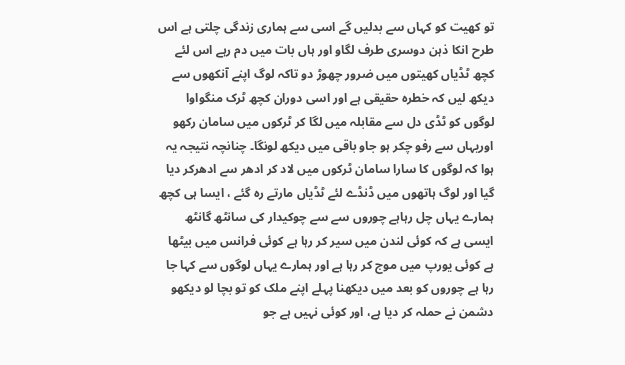تو کھیت کو کہاں سے بدلیں گے اسی سے ہماری زندگی چلتی ہے اس طرح انکا ذہن دوسری طرف لگاو اور ہاں بات میں دم رہے اس لئے کچھ ٹڈیاں کھیتوں میں ضرور چھوڑ دو تاکہ لوگ اپنے آنکھوں سے دیکھ لیں کہ خطرہ حقیقی ہے اور اسی دوران کچھ ٹرک منگواوا لوگوں کو ٹڈی دل سے مقابلہ میں لگا کر ٹرکوں میں سامان رکھو اوریہاں سے رفو چکر ہو جاو باقی میں دیکھ لونگا۔ چنانچہ نتیجہ یہ ہوا کہ لوگوں کا سارا سامان ٹرکوں میں لاد کر ادھر سے ادھرکر دیا گیا اور لوگ ہاتھوں میں ڈنڈے لئے ٹڈیاں مارتے رہ گئے ، ایسا ہی کچھ ہمارے یہاں چل رہاہے چوروں سے سے چوکیدار کی سانٹھ گانٹھ ایسی ہے کہ کوئی لندن میں سیر کر رہا ہے کوئی فرانس میں بیٹھا ہے کوئی یورپ میں موج کر رہا ہے اور ہمارے یہاں لوگوں سے کہا جا رہا ہے چوروں کو بعد میں دیکھنا پہلے اپنے ملک کو تو بچا لو دیکھو دشمن نے حملہ کر دیا ہے، اور کوئی نہیں ہے جو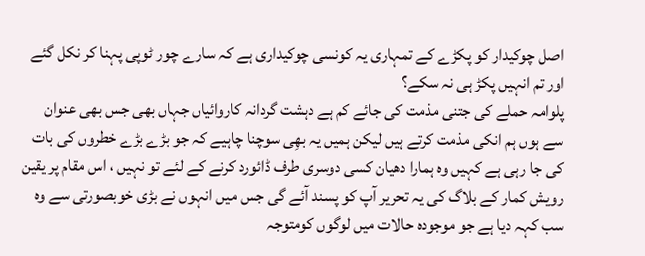اصل چوکیدار کو پکڑے کے تمہاری یہ کونسی چوکیداری ہے کہ سارے چور ٹوپی پہنا کر نکل گئے اور تم انہیں پکڑ ہی نہ سکے؟
پلوامہ حملے کی جتنی مذمت کی جائے کم ہے دہشت گردانہ کاروائیاں جہاں بھی جس بھی عنوان سے ہوں ہم انکی مذمت کرتے ہیں لیکن ہمیں یہ بھِی سوچنا چاہیے کہ جو بڑے بڑے خطروں کی بات کی جا رہی ہے کہیں وہ ہمارا دھیان کسی دوسری طرف ڈائورد کرنے کے لئے تو نہیں ، اس مقام پر یقین رویش کمار کے بلاگ کی یہ تحریر آپ کو پسند آئے گی جس میں انہوں نے بڑی خوبصورتی سے وہ سب کہہ دیا ہے جو موجودہ حالات میں لوگوں کومتوجہ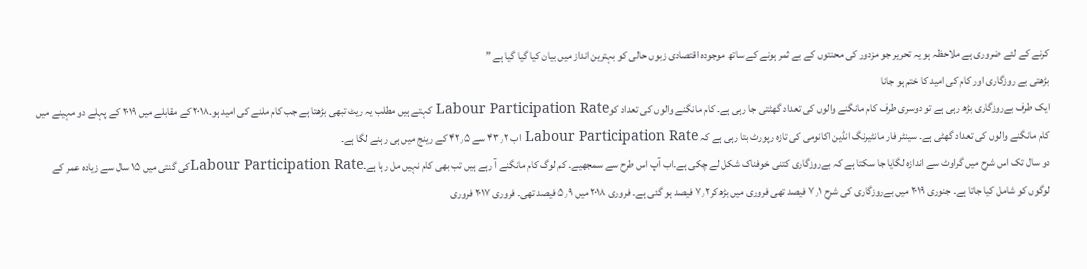کرنے کے لئے ضروری ہے ملاحظہ ہو یہ تحریر جو مزدور کی محنتوں کے بے ثمر ہونے کے ساتھ موجودہ اقتصادی زبوں حالی کو بہترین انداز میں بیان کیا گیا گیا ہے ”
بڑھتی بے روزگاری اور کام کی امید کا ختم ہو جانا
ایک طرف بےروزگاری بڑھ رہی ہے تو دوسری طرف کام مانگنے والوں کی تعداد گھٹتی جا رہی ہے۔ کام مانگنے والوں کی تعداد کوLabour Participation Rate کہتے ہیں مطلب یہ ریٹ تبھی بڑھتا ہے جب کام ملنے کی امید ہو۔۲۰۱۸ کے مقابلے میں ۲۰۱۹ کے پہلے دو مہینے میں کام مانگنے والوں کی تعداد گھٹی ہے۔ سینٹر فار مانٹیرنگ انڈین اکانومی کی تازہ رپورٹ بتا رہی ہے کہ Labour Participation Rate اب ۴۳٫۲ سے ۴۲٫۵ کے رینج میں ہی رہنے لگا ہے۔
دو سال تک اس شرح میں گراوٹ سے اندازہ لگایا جا سکتا ہے کہ بےروزگاری کتنی خوفناک شکل لے چکی ہے۔اب آپ اس طرح سے سمجھیے۔ کم لوگ کام مانگنے آ رہے ہیں تب بھی کام نہیں مل رہا ہے۔Labour Participation Rateکی گنتی میں ۱۵ سال سے زیادہ عمر کے لوگوں کو شامل کیا جاتا ہے۔ جنوری ۲۰۱۹ میں بےروزگاری کی شرح ۷٫۱ فیصد تھی فروری میں بڑھ‌کر۷٫۲ فیصد ہو گئی ہے۔ فروری ۲۰۱۸ میں ۵٫۹ فیصد تھی۔ فروری ۲۰۱۷ فروری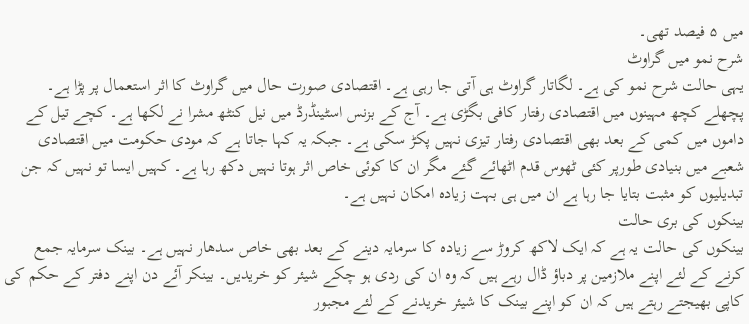میں ۵ فیصد تھی۔
شرح نمو میں گراوٹ
یہی حالت شرح نمو کی ہے۔ لگاتار گراوٹ ہی آتی جا رہی ہے۔ اقتصادی صورت حال میں گراوٹ کا اثر استعمال پر پڑا ہے۔ پچھلے کچھ مہینوں میں اقتصادی رفتار کافی بگڑی ہے۔ آج کے بزنس اسٹینڈرڈ میں نیل کنٹھ مشرا نے لکھا ہے۔ کچے تیل کے داموں میں کمی کے بعد بھی اقتصادی رفتار تیزی نہیں پکڑ سکی ہے۔ جبکہ یہ کہا جاتا ہے کہ مودی حکومت میں اقتصادی شعبے میں بنیادی طورپر کئی ٹھوس قدم اٹھائے گئے مگر ان کا کوئی خاص اثر ہوتا نہیں دکھ رہا ہے۔ کہیں ایسا تو نہیں کہ جن تبدیلیوں کو مثبت بتایا جا رہا ہے ان میں ہی بہت زیادہ امکان نہیں ہے۔
بینکوں کی بری حالت
بینکوں کی حالت یہ ہے کہ ایک لاکھ کروڑ سے زیادہ کا سرمایہ دینے کے بعد بھی خاص سدھار نہیں ہے۔ بینک سرمایہ جمع کرنے کے لئے اپنے ملازمین‌ پر دباؤ ڈال رہے ہیں کہ وہ ان کی ردی ہو چکے شیئر کو خریدیں۔ بینکر آئے دن اپنے دفتر کے حکم کی کاپی بھیجتے رہتے ہیں کہ ان کو اپنے بینک کا شیئر خریدنے کے لئے مجبور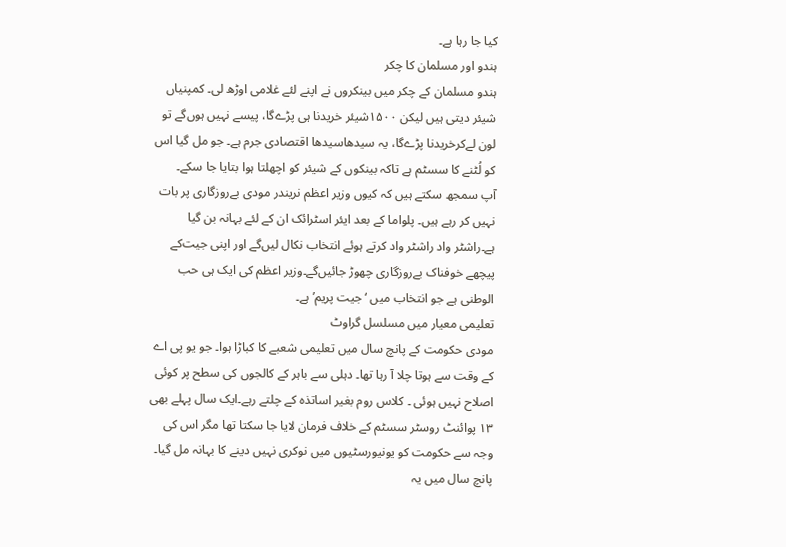کیا جا رہا ہے۔
ہندو اور مسلمان کا چکر
ہندو مسلمان کے چکر میں بینکروں نے اپنے لئے غلامی اوڑھ لی۔ کمپنیاں شیئر دیتی ہیں لیکن ۱۵۰۰شیئر خریدنا ہی پڑے‌گا، پیسے نہیں ہوں‌گے تو لون لےکرخریدنا پڑے‌گا، یہ سیدھاسیدھا اقتصادی جرم ہے۔ جو مل گیا اس کو لُٹنے کا سسٹم ہے تاکہ بینکوں کے شیئر کو اچھلتا ہوا بتایا جا سکے۔
آپ سمجھ سکتے ہیں کہ کیوں وزیر اعظم نریندر مودی بےروزگاری پر بات نہیں کر رہے ہیں۔ پلواما کے بعد ایئر اسٹرائک ان کے لئے بہانہ بن گیا ہے۔راشٹر واد راشٹر واد کرتے ہوئے انتخاب نکال لیں‌گے اور اپنی جیت‌کے پیچھے خوفناک بےروزگاری چھوڑ جائیں‌گے۔وزیر اعظم کی ایک ہی حب الوطنی ہے جو انتخاب میں ‘جیت پریم’ ہے۔
تعلیمی معیار میں مسلسل گراوٹ
مودی حکومت کے پانچ سال میں تعلیمی شعبے کا کباڑا ہوا۔ جو یو پی اے کے وقت سے ہوتا چلا آ رہا تھا۔ دہلی سے باہر کے کالجوں کی سطح پر کوئی اصلاح نہیں ہوئی ۔ کلاس روم بغیر اساتذہ کے چلتے رہے۔ایک سال پہلے بھی ۱۳ پوائنٹ روسٹر سسٹم کے خلاف فرمان لایا جا سکتا تھا مگر اس کی وجہ سے حکومت کو یونیورسٹیوں میں نوکری نہیں دینے کا بہانہ مل گیا۔
پانچ سال میں یہ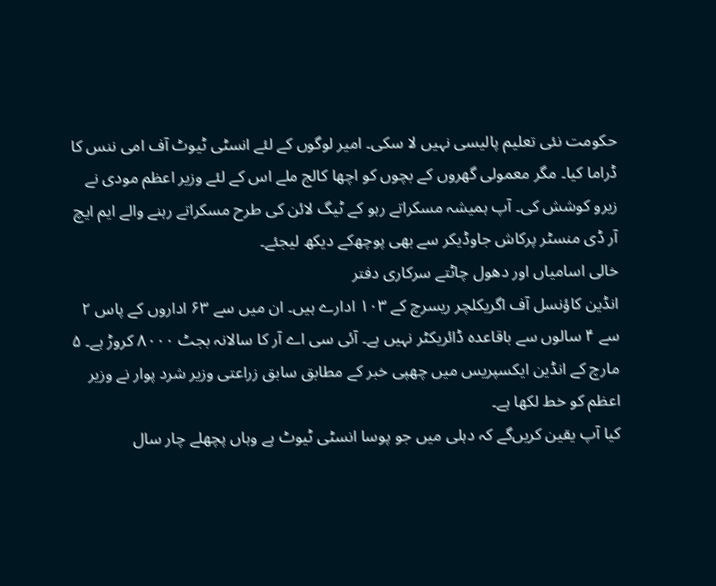حکومت نئی تعلیم پالیسی نہیں لا سکی۔ امیر لوگوں کے لئے انسٹی ٹیوٹ آف امی ننس کا ڈراما کیا۔ مگر معمولی گھروں کے بچوں کو اچھا کالج ملے اس کے لئے وزیر اعظم مودی نے زیرو کوشش کی۔ آپ ہمیشہ مسکراتے رہو کے ٹیگ لائن کی طرح مسکراتے رہنے والے ایم ایچ آر ڈی منسٹر پرکاش جاوڈیکر سے بھی پوچھ‌کے دیکھ لیجئے۔
خالی اسامیاں اور دھول چاٹتے سرکاری دفتر
انڈین کاؤنسل آف اگریکلچر ریسرچ کے ۱۰۳ ادارے ہیں۔ ان میں سے ۶۳ اداروں کے پاس ۲ سے ۴ سالوں سے باقاعدہ ڈائریکٹر نہیں ہے۔ آئی سی اے آر کا سالانہ بجٹ ۸۰۰۰ کروڑ ہے۔ ۵ مارچ کے انڈین ایکسپریس میں چھپی خبر کے مطابق سابق زراعتی وزیر شرد پوار نے وزیر اعظم کو خط لکھا ہے۔
کیا آپ یقین کریں‌گے کہ دہلی میں جو پوسا انسٹی ٹیوٹ ہے وہاں پچھلے چار سال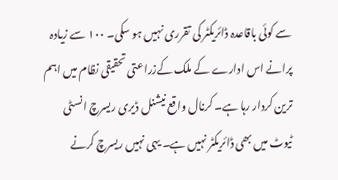سے کوئی باقاعدہ ڈائریکٹر کی تقرری نہیں ہو سکی۔ ۱۰۰ سے زیادہ پرانے اس ادارے کے ملک کےزراعتی تحقیقی نظام میں اہم ترین کردار رہا ہے۔ کرنال واقع نیشنل ڈیری ریسرچ انسٹی ٹیوٹ میں بھی ڈائریکٹر نہیں ہے۔ یہی نہیں ریسرچ کرنے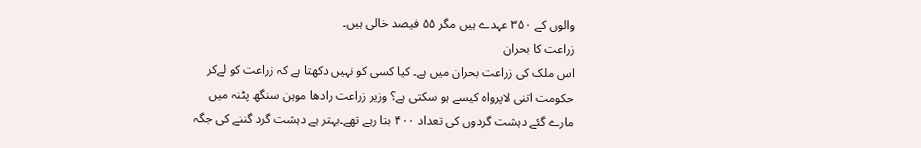والوں کے ۳۵۰ عہدے ہیں مگر ۵۵ فیصد خالی ہیں۔
زراعت کا بحران
اس ملک کی زراعت بحران میں ہے۔ کیا کسی کو نہیں دکھتا ہے کہ زراعت کو لےکر حکومت اتنی لاپرواہ کیسے ہو سکتی ہے؟ وزیر زراعت رادھا موہن سنگھ پٹنہ میں مارے گئے دہشت گردوں کی تعداد ۴۰۰ بتا رہے تھے۔بہتر ہے دہشت گرد گننے کی جگہ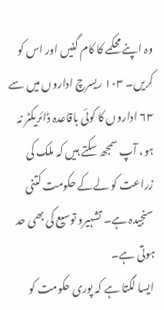وہ اپنے محکمے کا کام گنیں اور اس کو کریں۔ ۱۰۳ ریسرچ اداروں میں سے ۶۳ اداروں کا کوئی باقاعدہ ڈائریکٹر نہ ہو، آپ سمجھ سکتے ہیں کہ ملک کی زراعت کو لےکے حکومت کتنی سنجیدہ ہے۔ تشہیرو توسیع کی بھی حد ہوتی ہے۔
ایسا لگتا ہے کہ پوری حکومت کو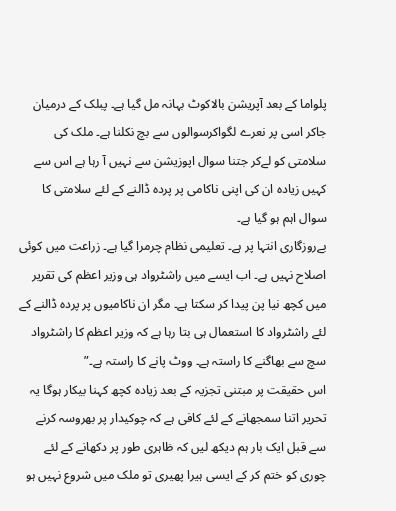پلواما کے بعد آپریشن بالاکوٹ بہانہ مل گیا ہے۔ پبلک کے درمیان جاکر اسی پر نعرے لگواکرسوالوں سے بچ نکلنا ہے۔ ملک کی سلامتی کو لےکر جتنا سوال اپوزیشن سے نہیں آ رہا ہے اس سے کہیں زیادہ ان کی اپنی ناکامی پر پردہ ڈالنے کے لئے سلامتی کا سوال اہم ہو گیا ہے۔
بےروزگاری انتہا پر ہے۔ تعلیمی نظام چرمرا گیا ہے۔ زراعت میں کوئی اصلاح نہیں ہے۔ اب ایسے میں راشٹرواد ہی وزیر اعظم کی تقریر میں کچھ نیا پن پیدا کر سکتا ہے۔ مگر ان ناکامیوں پر پردہ ڈالنے کے لئے راشٹرواد کا استعمال ہی بتا رہا ہے کہ وزیر اعظم کا راشٹرواد سچ سے بھاگنے کا راستہ ہے۔ ووٹ پانے کا راستہ ہے۔”
اس حقیقت پر مبتنی تجزیہ کے بعد زیادہ کچھ کہنا بیکار ہوگا یہ تحریر اتنا سمجھانے کے لئے کافی ہے کہ چوکیدار پر بھروسہ کرنے سے قبل ایک بار ہم دیکھ لیں کہ ظاہری طور پر دکھانے کے لئے چوری کو ختم کر کے ایسی ہیرا پھیری تو ملک میں شروع نہیں ہو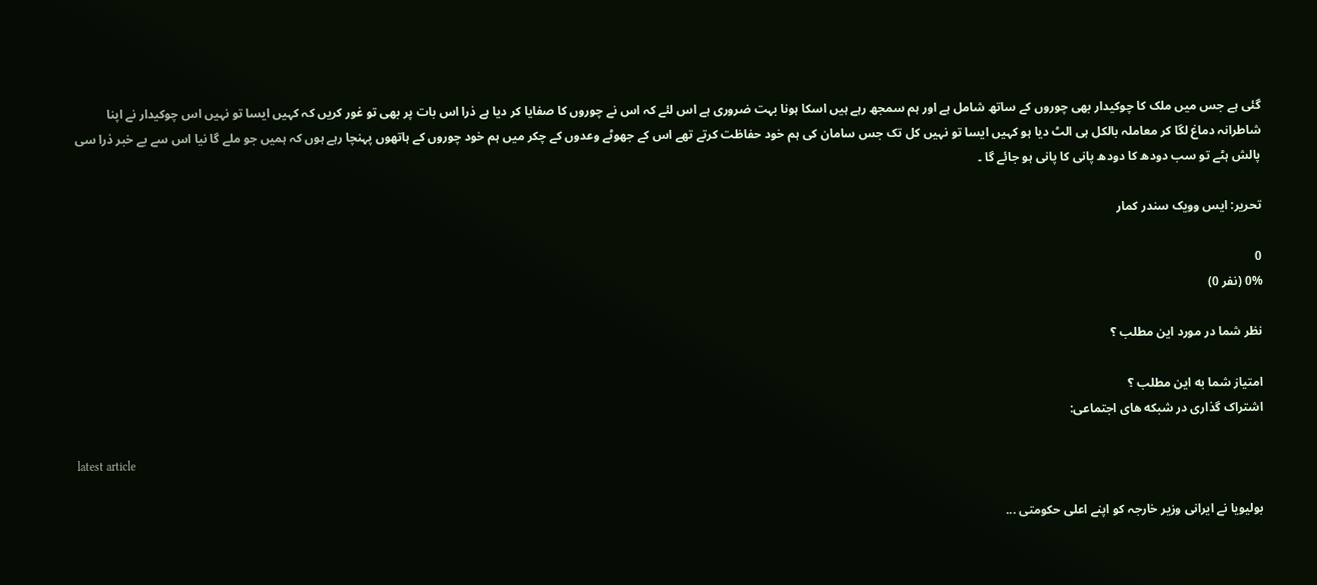گئی ہے جس میں ملک کا چوکیدار بھی چوروں کے ساتھ شامل ہے اور ہم سمجھ رہے ہیں اسکا ہونا بہت ضروری ہے اس لئے کہ اس نے چوروں کا صفایا کر دیا ہے ذرا اس بات پر بھی تو غور کریں کہ کہیں ایسا تو نہیں اس چوکیدار نے اپنا شاطرانہ دماغ لگا کر معاملہ بالکل ہی الٹ دیا ہو کہیں ایسا تو نہیں کل تک جس سامان کی ہم خود حفاظت کرتے تھے اس کے جھوٹے وعدوں کے چکر میں ہم خود چوروں کے ہاتھوں پہنچا رہے ہوں کہ ہمیں جو ملے گا نیا اس سے بے خبر ذرا سی پالش ہٹے تو سب دودھ کا دودھ پانی کا پانی ہو جائے گا ۔

تحریر: ایس وویک سندر کمار

0
0% (نفر 0)

نظر شما در مورد این مطلب ؟

امتیاز شما به این مطلب ؟
اشتراک گذاری در شبکه های اجتماعی:

latest article

بولیویا نے ایرانی وزیر خارجہ کو اپنے اعلی حکومتی ...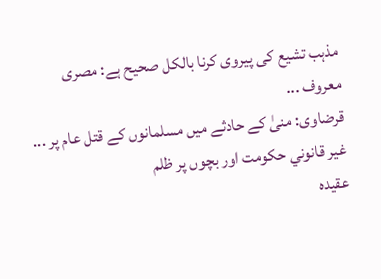مذہب تشیع کی پیروی کرنا بالکل صحیح ہے: مصری معروف ...
قرضاوی: منیٰ کے حادثے میں مسلمانوں کے قتل عام پر ...
غير قانوني حکومت اور بچوں پر ظلم
عقیدہ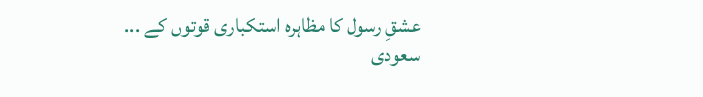عشقِ رسول کا مظاہرہ استکباری قوتوں کے ...
سعودی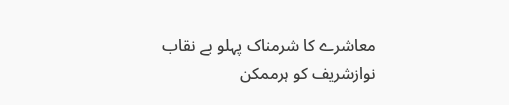معاشرے کا شرمناک پہلو بے نقاب
نوازشریف کو ہرممکن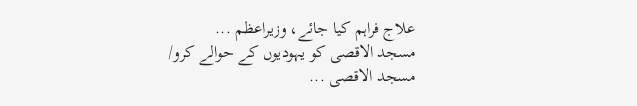علاج فراہم کیا جائے، وزیراعظم ...
مسجد الاقصی کو یہودیوں کے حوالے کرو/ مسجد الاقصی ...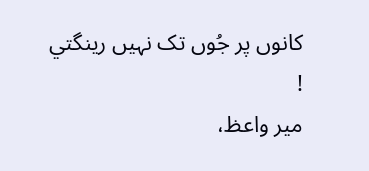کانوں پر جُوں تک نہيں رينگتي !
میر واعظ،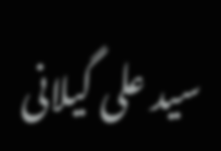سید علی گیلانی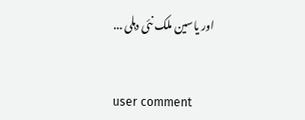اور یاسین ملک نئی دہلی ...


user comment